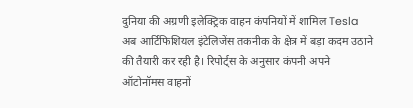दुनिया की अग्रणी इलेक्ट्रिक वाहन कंपनियों में शामिल Tesla अब आर्टिफिशियल इंटेलिजेंस तकनीक के क्षेत्र में बड़ा कदम उठाने की तैयारी कर रही है। रिपोर्ट्स के अनुसार कंपनी अपने ऑटोनॉमस वाहनों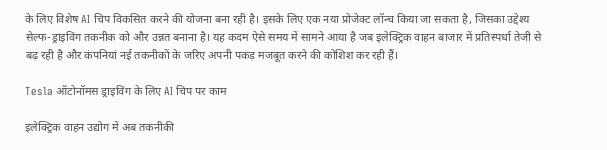के लिए विशेष AI चिप विकसित करने की योजना बना रही है। इसके लिए एक नया प्रोजेक्ट लॉन्च किया जा सकता है, जिसका उद्देश्य सेल्फ-ड्राइविंग तकनीक को और उन्नत बनाना है। यह कदम ऐसे समय में सामने आया है जब इलेक्ट्रिक वाहन बाजार में प्रतिस्पर्धा तेजी से बढ़ रही है और कंपनियां नई तकनीकों के जरिए अपनी पकड़ मजबूत करने की कोशिश कर रही हैं।

Tesla ऑटोनॉमस ड्राइविंग के लिए AI चिप पर काम

इलेक्ट्रिक वाहन उद्योग में अब तकनीकी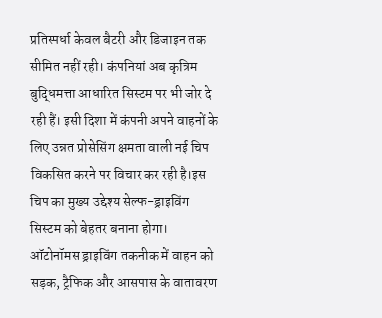प्रतिस्पर्धा केवल बैटरी और डिजाइन तक सीमित नहीं रही। कंपनियां अब कृत्रिम बुद्धिमत्ता आधारित सिस्टम पर भी जोर दे रही हैं। इसी दिशा में कंपनी अपने वाहनों के लिए उन्नत प्रोसेसिंग क्षमता वाली नई चिप विकसित करने पर विचार कर रही है।इस चिप का मुख्य उद्देश्य सेल्फ-ड्राइविंग सिस्टम को बेहतर बनाना होगा। ऑटोनॉमस ड्राइविंग तकनीक में वाहन को सड़क, ट्रैफिक और आसपास के वातावरण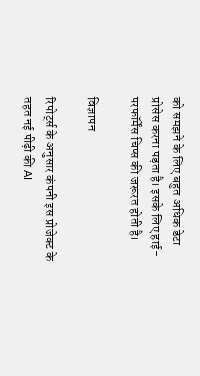को समझने के लिए बहुत अधिक डेटा प्रोसेस करना पड़ता है। इसके लिए हाई-परफॉर्मेंस चिप्स की जरूरत होती है।

विज्ञापन

रिपोर्ट्स के अनुसार कंपनी इस प्रोजेक्ट के तहत नई पीढ़ी की AI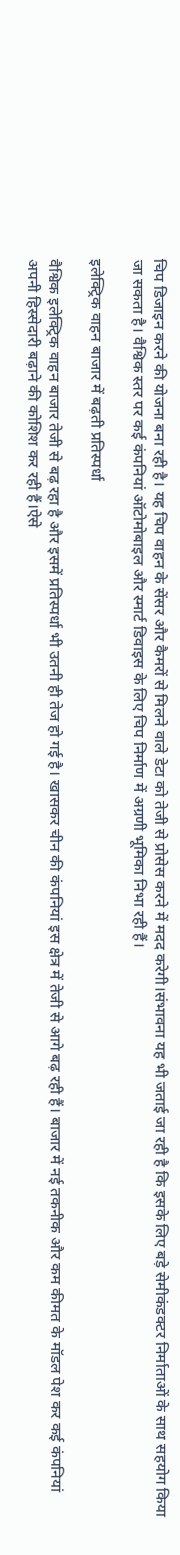चिप डिजाइन करने की योजना बना रही है। यह चिप वाहन के सेंसर और कैमरों से मिलने वाले डेटा को तेजी से प्रोसेस करने में मदद करेगी।संभावना यह भी जताई जा रही है कि इसके लिए बड़े सेमीकंडक्टर निर्माताओं के साथ सहयोग किया जा सकता है। वैश्विक स्तर पर कई कंपनियां ऑटोमोबाइल और स्मार्ट डिवाइस के लिए चिप निर्माण में अग्रणी भूमिका निभा रही हैं।

इलेक्ट्रिक वाहन बाजार में बढ़ती प्रतिस्पर्धा

वैश्विक इलेक्ट्रिक वाहन बाजार तेजी से बढ़ रहा है और इसमें प्रतिस्पर्धा भी उतनी ही तेज हो गई है। खासकर चीन की कंपनियां इस क्षेत्र में तेजी से आगे बढ़ रही हैं। बाजार में नई तकनीक और कम कीमत के मॉडल पेश कर कई कंपनियां अपनी हिस्सेदारी बढ़ाने की कोशिश कर रही हैं।ऐसे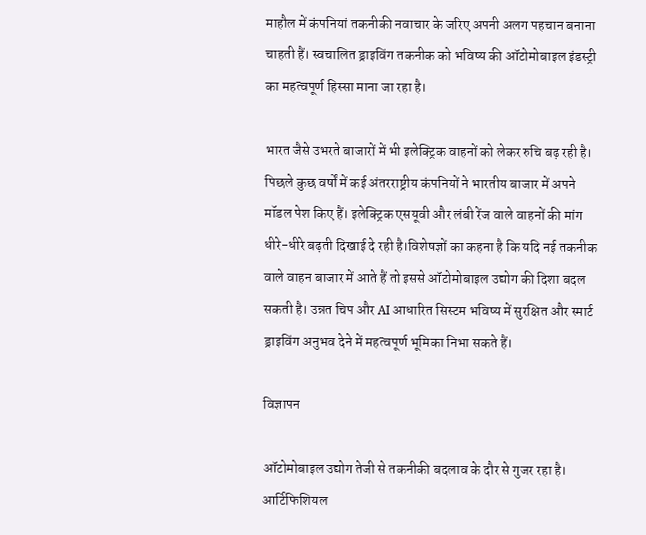माहौल में कंपनियां तकनीकी नवाचार के जरिए अपनी अलग पहचान बनाना चाहती हैं। स्वचालित ड्राइविंग तकनीक को भविष्य की ऑटोमोबाइल इंडस्ट्री का महत्वपूर्ण हिस्सा माना जा रहा है।

भारत जैसे उभरते बाजारों में भी इलेक्ट्रिक वाहनों को लेकर रुचि बढ़ रही है। पिछले कुछ वर्षों में कई अंतरराष्ट्रीय कंपनियों ने भारतीय बाजार में अपने मॉडल पेश किए हैं। इलेक्ट्रिक एसयूवी और लंबी रेंज वाले वाहनों की मांग धीरे-धीरे बढ़ती दिखाई दे रही है।विशेषज्ञों का कहना है कि यदि नई तकनीक वाले वाहन बाजार में आते हैं तो इससे ऑटोमोबाइल उद्योग की दिशा बदल सकती है। उन्नत चिप और AI आधारित सिस्टम भविष्य में सुरक्षित और स्मार्ट ड्राइविंग अनुभव देने में महत्वपूर्ण भूमिका निभा सकते हैं।

विज्ञापन

ऑटोमोबाइल उद्योग तेजी से तकनीकी बदलाव के दौर से गुजर रहा है। आर्टिफिशियल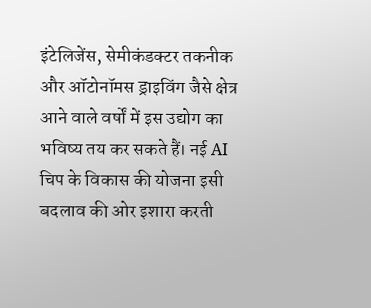इंटेलिजेंस, सेमीकंडक्टर तकनीक और ऑटोनॉमस ड्राइविंग जैसे क्षेत्र आने वाले वर्षों में इस उद्योग का भविष्य तय कर सकते हैं। नई AI चिप के विकास की योजना इसी बदलाव की ओर इशारा करती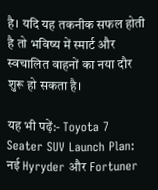है। यदि यह तकनीक सफल होती है तो भविष्य में स्मार्ट और स्वचालित वाहनों का नया दौर शुरू हो सकता है।

यह भी पढ़ें:- Toyota 7 Seater SUV Launch Plan: नई Hyryder और Fortuner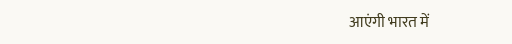आएंगी भारत में